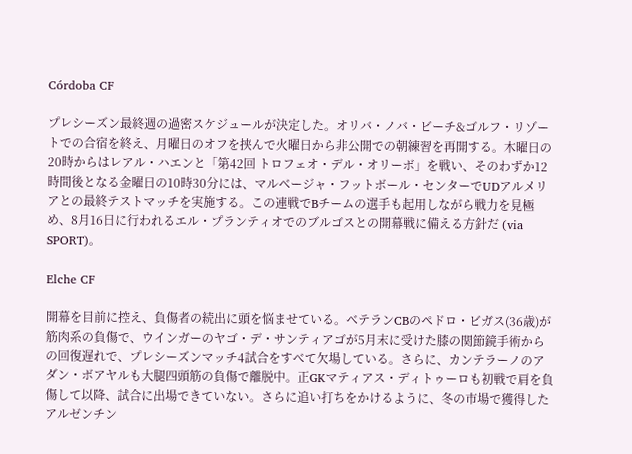Córdoba CF

プレシーズン最終週の過密スケジュールが決定した。オリバ・ノバ・ビーチ&ゴルフ・リゾートでの合宿を終え、月曜日のオフを挟んで火曜日から非公開での朝練習を再開する。木曜日の20時からはレアル・ハエンと「第42回 トロフェオ・デル・オリーボ」を戦い、そのわずか12時間後となる金曜日の10時30分には、マルベージャ・フットボール・センターでUDアルメリアとの最終テストマッチを実施する。この連戦でBチームの選手も起用しながら戦力を見極め、8月16日に行われるエル・プランティオでのブルゴスとの開幕戦に備える方針だ (via SPORT)。

Elche CF

開幕を目前に控え、負傷者の続出に頭を悩ませている。ベテランCBのペドロ・ビガス(36歳)が筋肉系の負傷で、ウインガーのヤゴ・デ・サンティアゴが5月末に受けた膝の関節鏡手術からの回復遅れで、プレシーズンマッチ4試合をすべて欠場している。さらに、カンテラーノのアダン・ボアヤルも大腿四頭筋の負傷で離脱中。正GKマティアス・ディトゥーロも初戦で肩を負傷して以降、試合に出場できていない。さらに追い打ちをかけるように、冬の市場で獲得したアルゼンチン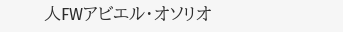人FWアビエル・オソリオ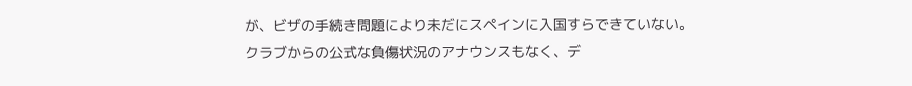が、ビザの手続き問題により未だにスペインに入国すらできていない。クラブからの公式な負傷状況のアナウンスもなく、デ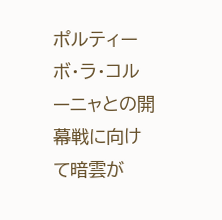ポルティーボ・ラ・コルーニャとの開幕戦に向けて暗雲が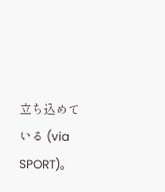立ち込めている (via SPORT)。